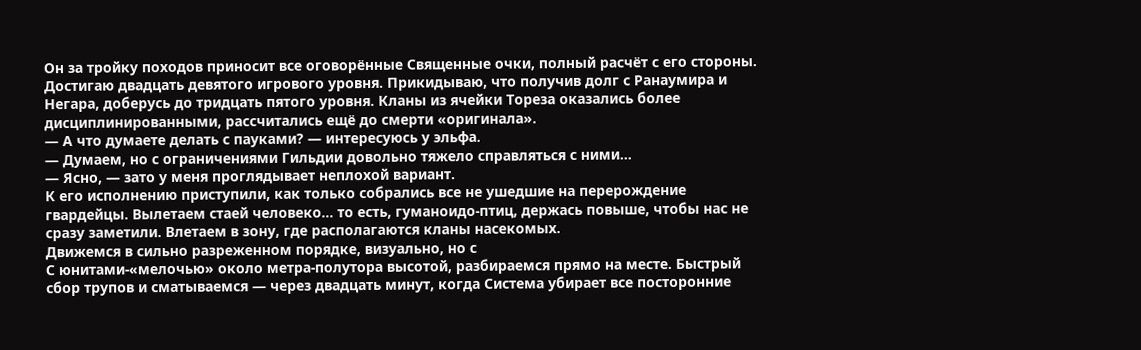Он за тройку походов приносит все оговорённые Священные очки, полный расчёт с его стороны. Достигаю двадцать девятого игрового уровня. Прикидываю, что получив долг с Ранаумира и Негара, доберусь до тридцать пятого уровня. Кланы из ячейки Тореза оказались более дисциплинированными, рассчитались ещё до смерти «оригинала».
— А что думаете делать с пауками? — интересуюсь у эльфа.
— Думаем, но с ограничениями Гильдии довольно тяжело справляться с ними…
— Ясно, — зато у меня проглядывает неплохой вариант.
К его исполнению приступили, как только собрались все не ушедшие на перерождение гвардейцы. Вылетаем стаей человеко… то есть, гуманоидо-птиц, держась повыше, чтобы нас не сразу заметили. Влетаем в зону, где располагаются кланы насекомых.
Движемся в сильно разреженном порядке, визуально, но с
С юнитами-«мелочью» около метра-полутора высотой, разбираемся прямо на месте. Быстрый сбор трупов и сматываемся — через двадцать минут, когда Система убирает все посторонние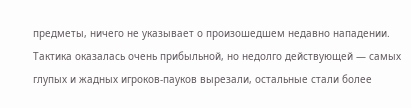предметы, ничего не указывает о произошедшем недавно нападении.
Тактика оказалась очень прибыльной, но недолго действующей — самых глупых и жадных игроков-пауков вырезали, остальные стали более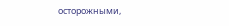осторожными,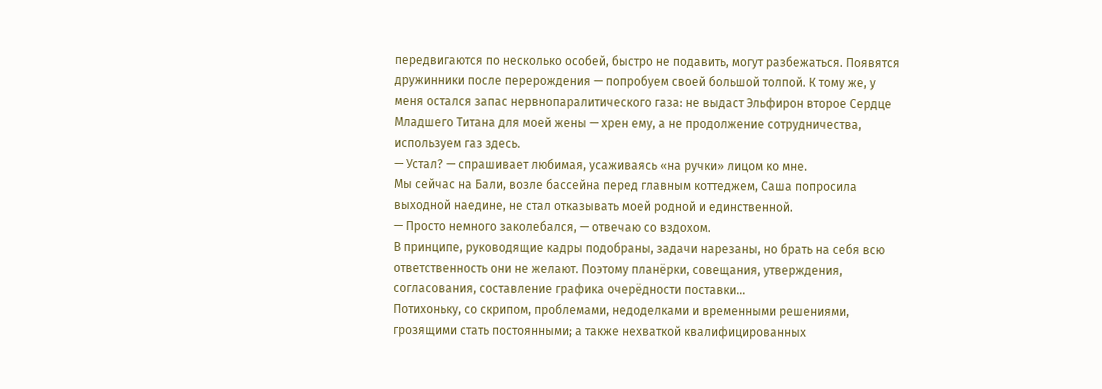передвигаются по несколько особей, быстро не подавить, могут разбежаться. Появятся дружинники после перерождения — попробуем своей большой толпой. К тому же, у меня остался запас нервнопаралитического газа: не выдаст Эльфирон второе Сердце Младшего Титана для моей жены — хрен ему, а не продолжение сотрудничества, используем газ здесь.
— Устал? — спрашивает любимая, усаживаясь «на ручки» лицом ко мне.
Мы сейчас на Бали, возле бассейна перед главным коттеджем, Саша попросила выходной наедине, не стал отказывать моей родной и единственной.
— Просто немного заколебался, — отвечаю со вздохом.
В принципе, руководящие кадры подобраны, задачи нарезаны, но брать на себя всю ответственность они не желают. Поэтому планёрки, совещания, утверждения, согласования, составление графика очерёдности поставки…
Потихоньку, со скрипом, проблемами, недоделками и временными решениями, грозящими стать постоянными; а также нехваткой квалифицированных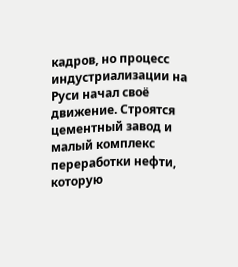кадров, но процесс индустриализации на Руси начал своё движение. Строятся цементный завод и малый комплекс переработки нефти, которую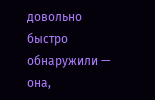довольно быстро обнаружили — она,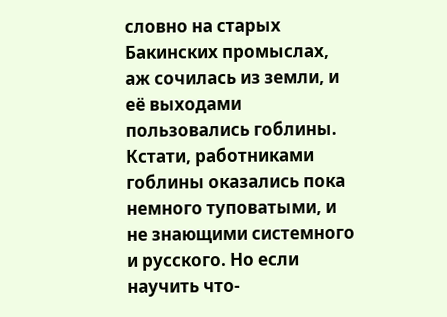словно на старых Бакинских промыслах, аж сочилась из земли, и её выходами пользовались гоблины.
Кстати, работниками гоблины оказались пока немного туповатыми, и не знающими системного и русского. Но если научить что-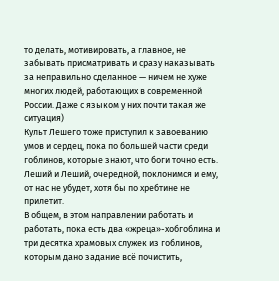то делать, мотивировать, а главное, не забывать присматривать и сразу наказывать за неправильно сделанное — ничем не хуже многих людей, работающих в современной России. Даже с языком у них почти такая же ситуация)
Культ Лешего тоже приступил к завоеванию умов и сердец, пока по большей части среди гоблинов, которые знают, что боги точно есть. Леший и Леший, очередной, поклонимся и ему, от нас не убудет, хотя бы по хребтине не прилетит.
В общем, в этом направлении работать и работать, пока есть два «жреца»-хобгоблина и три десятка храмовых служек из гоблинов, которым дано задание всё почистить,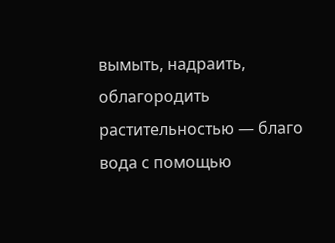вымыть, надраить, облагородить растительностью — благо вода с помощью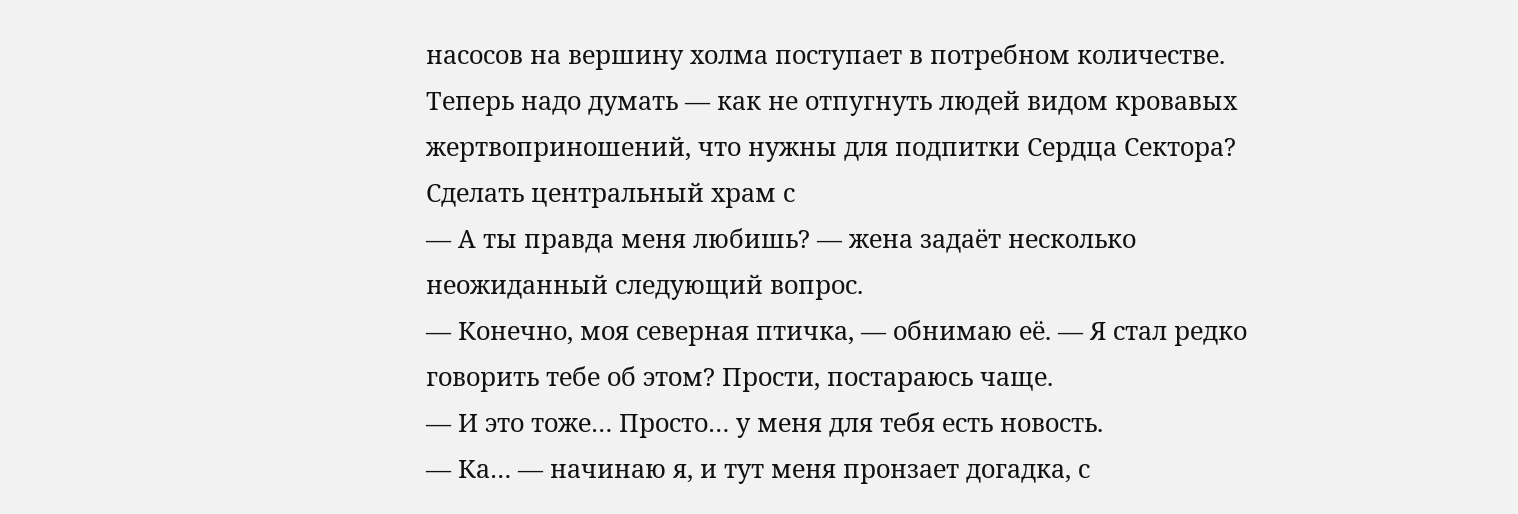насосов на вершину холма поступает в потребном количестве.
Теперь надо думать — как не отпугнуть людей видом кровавых жертвоприношений, что нужны для подпитки Сердца Сектора? Сделать центральный храм с
— А ты правда меня любишь? — жена задаёт несколько неожиданный следующий вопрос.
— Конечно, моя северная птичка, — обнимаю её. — Я стал редко говорить тебе об этом? Прости, постараюсь чаще.
— И это тоже… Просто… у меня для тебя есть новость.
— Ка… — начинаю я, и тут меня пронзает догадка, с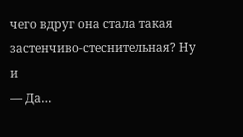чего вдруг она стала такая застенчиво-стеснительная? Ну и
— Да…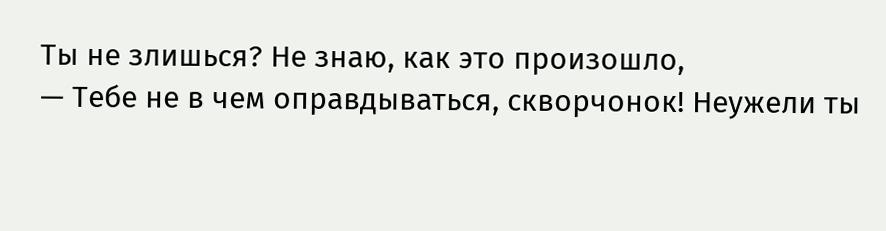Ты не злишься? Не знаю, как это произошло,
— Тебе не в чем оправдываться, скворчонок! Неужели ты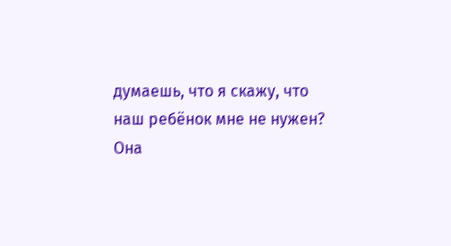думаешь, что я скажу, что наш ребёнок мне не нужен?
Она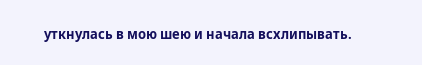уткнулась в мою шею и начала всхлипывать.